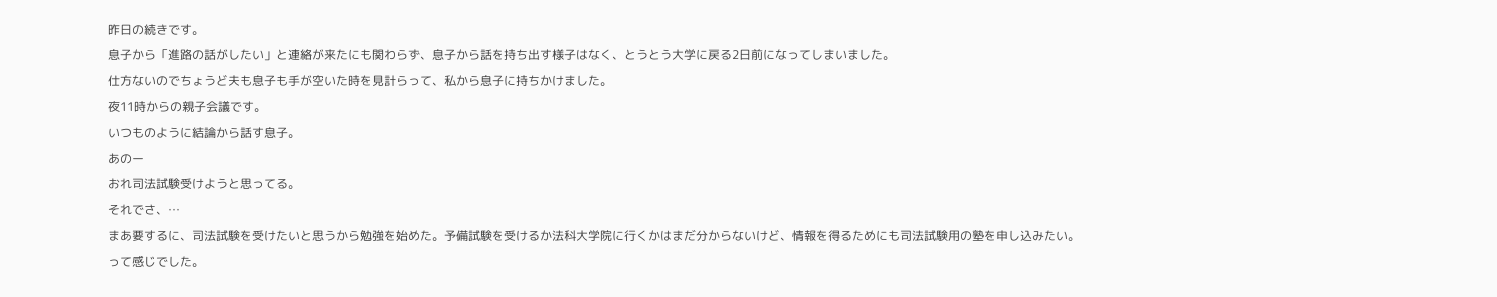昨日の続きです。
息子から「進路の話がしたい」と連絡が来たにも関わらず、息子から話を持ち出す様子はなく、とうとう大学に戻る2日前になってしまいました。
仕方ないのでちょうど夫も息子も手が空いた時を見計らって、私から息子に持ちかけました。
夜11時からの親子会議です。
いつものように結論から話す息子。
あのー
おれ司法試験受けようと思ってる。
それでさ、…
まあ要するに、司法試験を受けたいと思うから勉強を始めた。予備試験を受けるか法科大学院に行くかはまだ分からないけど、情報を得るためにも司法試験用の塾を申し込みたい。
って感じでした。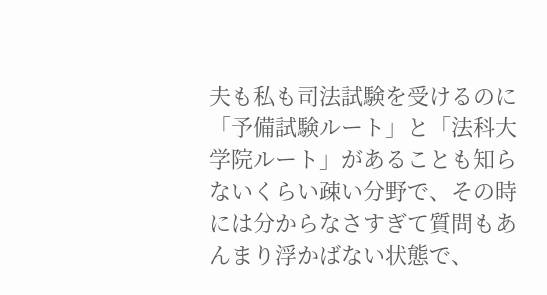夫も私も司法試験を受けるのに「予備試験ルート」と「法科大学院ルート」があることも知らないくらい疎い分野で、その時には分からなさすぎて質問もあんまり浮かばない状態で、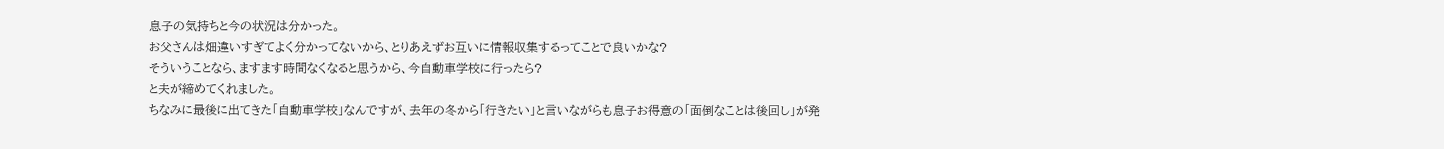息子の気持ちと今の状況は分かった。
お父さんは畑違いすぎてよく分かってないから、とりあえずお互いに情報収集するってことで良いかな?
そういうことなら、ますます時間なくなると思うから、今自動車学校に行ったら?
と夫が締めてくれました。
ちなみに最後に出てきた「自動車学校」なんですが、去年の冬から「行きたい」と言いながらも息子お得意の「面倒なことは後回し」が発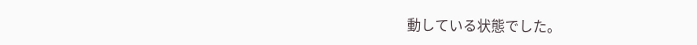動している状態でした。